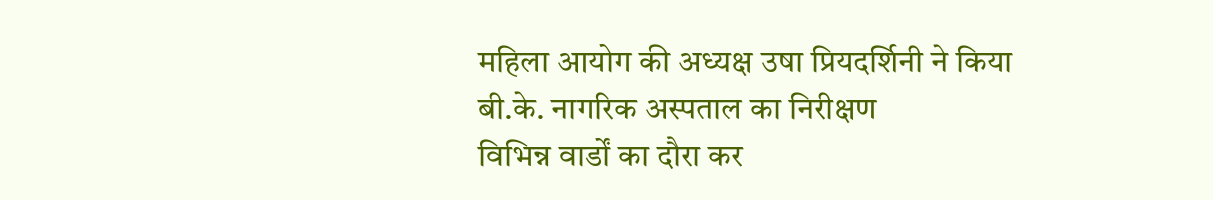महिला आयोग की अध्यक्ष उषा प्रियदर्शिनी ने किया बी.के. नागरिक अस्पताल का निरीक्षण
विभिन्न वार्डों का दौरा कर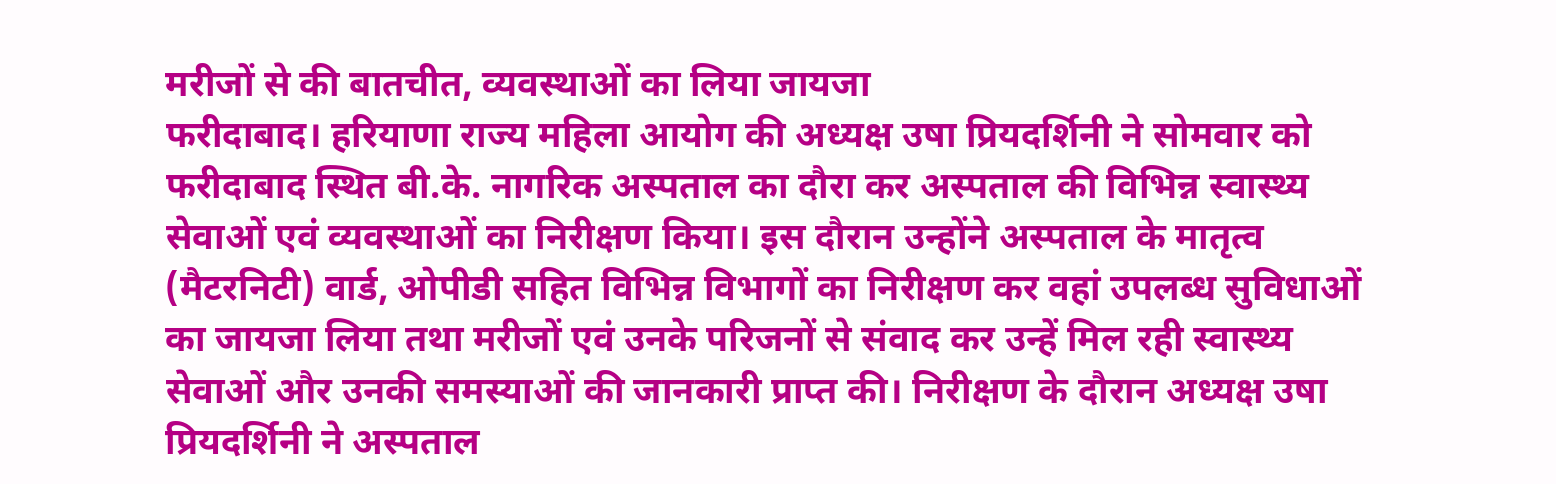मरीजों से की बातचीत, व्यवस्थाओं का लिया जायजा
फरीदाबाद। हरियाणा राज्य महिला आयोग की अध्यक्ष उषा प्रियदर्शिनी ने सोमवार को फरीदाबाद स्थित बी.के. नागरिक अस्पताल का दौरा कर अस्पताल की विभिन्न स्वास्थ्य सेवाओं एवं व्यवस्थाओं का निरीक्षण किया। इस दौरान उन्होंने अस्पताल के मातृत्व (मैटरनिटी) वार्ड, ओपीडी सहित विभिन्न विभागों का निरीक्षण कर वहां उपलब्ध सुविधाओं का जायजा लिया तथा मरीजों एवं उनके परिजनों से संवाद कर उन्हें मिल रही स्वास्थ्य सेवाओं और उनकी समस्याओं की जानकारी प्राप्त की। निरीक्षण के दौरान अध्यक्ष उषा प्रियदर्शिनी ने अस्पताल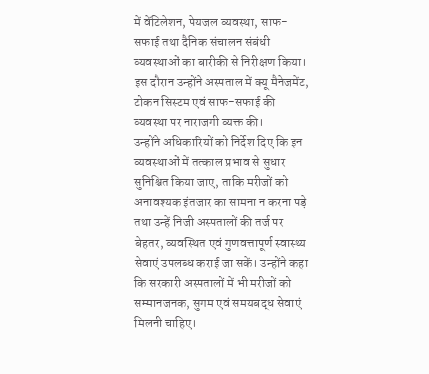में वेंटिलेशन, पेयजल व्यवस्था, साफ-सफाई तथा दैनिक संचालन संबंधी व्यवस्थाओं का बारीकी से निरीक्षण किया। इस दौरान उन्होंने अस्पताल में क्यू मैनेजमेंट, टोकन सिस्टम एवं साफ-सफाई की व्यवस्था पर नाराजगी व्यक्त की।
उन्होंने अधिकारियों को निर्देश दिए कि इन व्यवस्थाओं में तत्काल प्रभाव से सुधार सुनिश्चित किया जाए, ताकि मरीजों को अनावश्यक इंतजार का सामना न करना पड़े तथा उन्हें निजी अस्पतालों की तर्ज पर बेहतर, व्यवस्थित एवं गुणवत्तापूर्ण स्वास्थ्य सेवाएं उपलब्ध कराई जा सकें। उन्होंने कहा कि सरकारी अस्पतालों में भी मरीजों को सम्मानजनक, सुगम एवं समयबद्ध सेवाएं मिलनी चाहिए।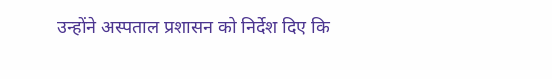उन्होंने अस्पताल प्रशासन को निर्देश दिए कि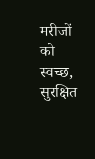मरीजों को स्वच्छ, सुरक्षित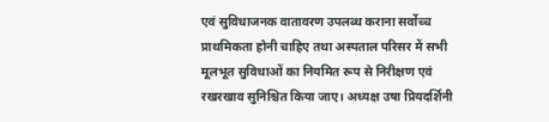एवं सुविधाजनक वातावरण उपलब्ध कराना सर्वोच्च प्राथमिकता होनी चाहिए तथा अस्पताल परिसर में सभी मूलभूत सुविधाओं का नियमित रूप से निरीक्षण एवं रखरखाव सुनिश्चित किया जाए। अध्यक्ष उषा प्रियदर्शिनी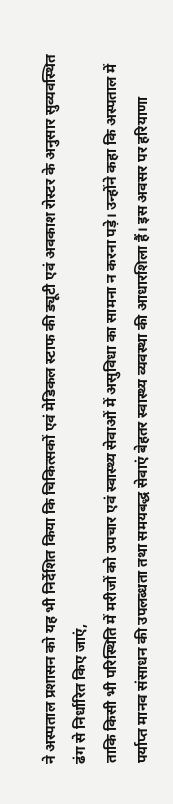ने अस्पताल प्रशासन को यह भी निर्देशित किया कि चिकित्सकों एवं मेडिकल स्टाफ की ड्यूटी एवं अवकाश रोस्टर के अनुसार सुव्यवस्थित ढंग से निर्धारित किए जाएं,
ताकि किसी भी परिस्थिति में मरीजों को उपचार एवं स्वास्थ्य सेवाओं में असुविधा का सामना न करना पड़े। उन्होंने कहा कि अस्पताल में पर्याप्त मानव संसाधन की उपलब्धता तथा समयबद्ध सेवाएं बेहतर स्वास्थ्य व्यवस्था की आधारशिला हैं। इस अवसर पर हरियाणा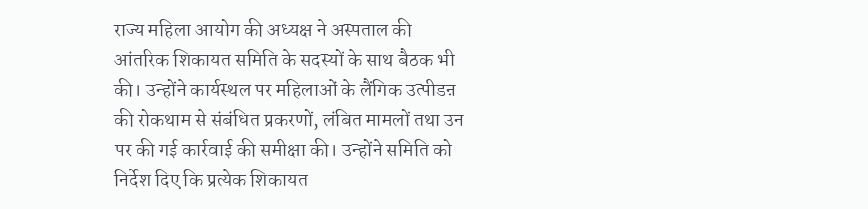राज्य महिला आयोग की अध्यक्ष ने अस्पताल की आंतरिक शिकायत समिति के सदस्यों के साथ बैठक भी की। उन्होंने कार्यस्थल पर महिलाओं के लैंगिक उत्पीडऩ की रोकथाम से संबंधित प्रकरणों, लंबित मामलों तथा उन पर की गई कार्रवाई की समीक्षा की। उन्होंने समिति को निर्देश दिए कि प्रत्येक शिकायत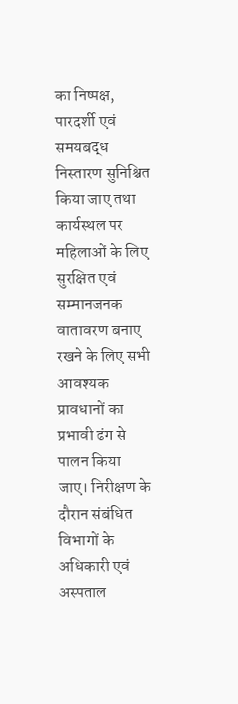का निष्पक्ष, पारदर्शी एवं समयबद्ध निस्तारण सुनिश्चित किया जाए तथा कार्यस्थल पर महिलाओं के लिए सुरक्षित एवं सम्मानजनक वातावरण बनाए रखने के लिए सभी आवश्यक प्रावधानों का प्रभावी ढंग से पालन किया जाए। निरीक्षण के दौरान संबंधित विभागों के अधिकारी एवं अस्पताल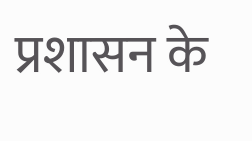प्रशासन के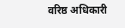वरिष्ठ अधिकारी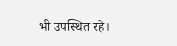भी उपस्थित रहे।